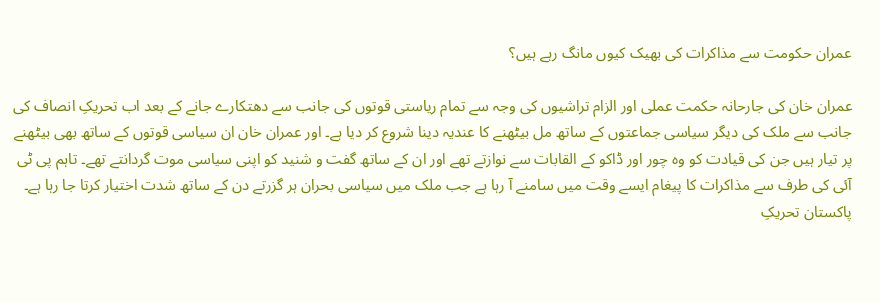عمران حکومت سے مذاکرات کی بھیک کیوں مانگ رہے ہیں؟

عمران خان کی جارحانہ حکمت عملی اور الزام تراشیوں کی وجہ سے تمام ریاستی قوتوں کی جانب سے دھتکارے جانے کے بعد اب تحریکِ انصاف کی جانب سے ملک کی دیگر سیاسی جماعتوں کے ساتھ مل بیٹھنے کا عندیہ دینا شروع کر دیا ہے۔ اور عمران خان ان سیاسی قوتوں کے ساتھ بھی بیٹھنے پر تیار ہیں جن کی قیادت کو وہ چور اور ڈاکو کے القابات سے نوازتے تھے اور ان کے ساتھ گفت و شنید کو اپنی سیاسی موت گردانتے تھے۔ تاہم پی ٹی آئی کی طرف سے مذاکرات کا پیغام ایسے وقت میں سامنے آ رہا ہے جب ملک میں سیاسی بحران ہر گزرتے دن کے ساتھ شدت اختیار کرتا جا رہا ہے۔
پاکستان تحریکِ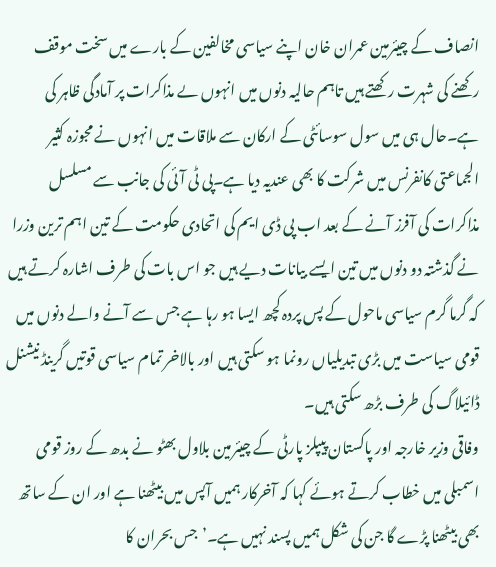انصاف کے چیئرمین عمران خان اپنے سیاسی مخالفین کے بارے میں سخت موقف رکھنے کی شہرت رکھتے ہیں تاہم حالیہ دنوں میں انہوں ںے مذاکرات پر آمادگی ظاہر کی ہے۔حال ہی میں سول سوسائٹی کے ارکان سے ملاقات میں انہوں نے مجوزہ کثیر الجماعتی کانفرنس میں شرکت کا بھی عندیہ دیا ہے۔پی ٹی آئی کی جانب سے مسلسل مذاکرات کی آفرز آنے کے بعد اب پی ڈی ایم کی اتحادی حکومت کے تین اہم ترین وزرا نے گذشتہ دو دنوں میں تین ایسے بیانات دیے ہیں جو اس بات کی طرف اشارہ کرتے ہیں کہ گرما گرم سیاسی ماحول کے پس پردہ کچھ ایسا ہو رہا ہے جس سے آنے والے دنوں میں قومی سیاست میں بڑی تبدیلیاں رونما ہو سکتی ہیں اور بالاخر تمام سیاسی قوتیں گرینڈ نیشنل ڈائیلاگ کی طرف بڑھ سکتی ہیں۔
وفاقی وزیر خارجہ اور پاکستان پیپلز پارٹی کے چیئرمین بلاول بھٹو نے بدھ کے روز قومی اسمبلی میں خطاب کرتے ہوئے کہا کہ آخرکار ہمیں آپس میں بیٹھنا ہے اور ان کے ساتھ بھی بیٹھنا پڑے گا جن کی شکل ہمیں پسند نہیں ہے۔’جس بحران کا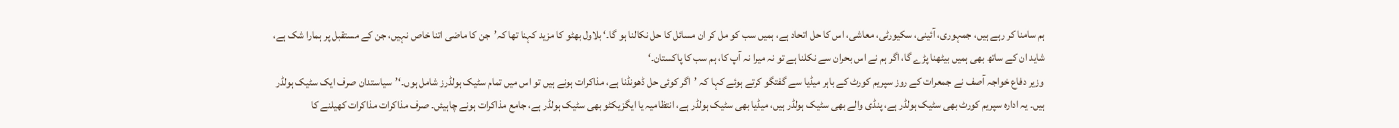ہم سامنا کر رہے ہیں، جمہوری، آئینی، سکیورٹی، معاشی، اس کا حل اتحاد ہے، ہمیں سب کو مل کر ان مسائل کا حل نکالنا ہو گا۔‘ بلاول بھٹو کا مزید کہنا تھا کہ’جن کا ماضی اتنا خاص نہیں، جن کے مستقبل پر ہمارا شک ہے، شاید ان کے ساتھ بھی ہمیں بیٹھنا پڑے گا، اگر ہم نے اس بحران سے نکلنا ہے تو نہ میرا نہ آپ کا، ہم سب کا پاکستان۔‘
وزیر دفاع خواجہ آصف نے جمعرات کے روز سپریم کورٹ کے باہر میڈیا سے گفتگو کرتے ہوئے کہا کہ ’اگر کوئی حل ڈھونڈنا ہے، مذاکرات ہونے ہیں تو اس میں تمام سٹیک ہولڈرز شامل ہوں۔‘’سیاستدان صرف ایک سٹیک ہولڈر ہیں۔ یہ ادارہ سپریم کورٹ بھی سٹیک ہولڈر ہے، پنڈی والے بھی سٹیک ہولڈر ہیں، میڈیا بھی سٹیک ہولڈر ہے، انتظامیہ یا ایگزیکٹو بھی سٹیک ہولڈر ہے، جامع مذاکرات ہونے چاہیئں۔ صرف مذاکرات مذاکرات کھیلنے کا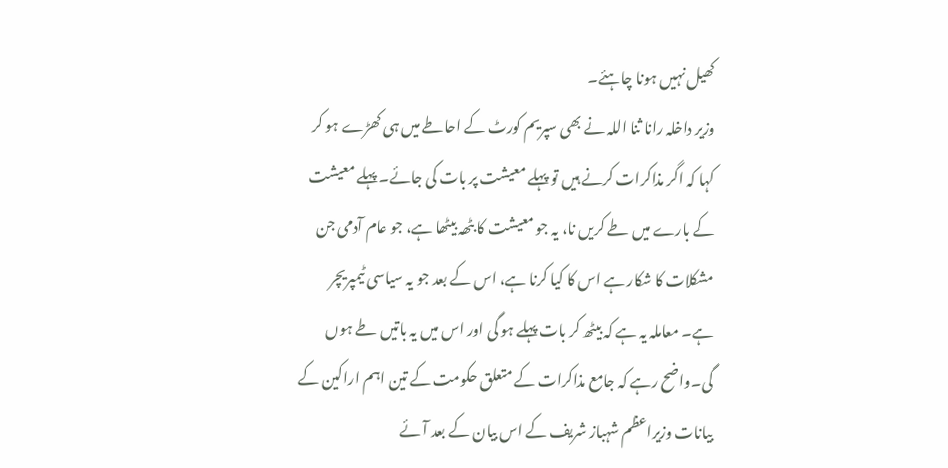کھیل نہیں ہونا چاہئے۔
وزیر داخلہ رانا ثنا اللہ نے بھی سپریم کورٹ کے احاطے میں ہی کھڑے ہو کر کہا کہ اگر مذاکرات کرنے ہیں تو پہلے معیشت پر بات کی جائے۔ پہلے معیشت کے بارے میں طے کریں نا، یہ جو معیشت کا بٹھہ بیٹھا ہے، جو عام آدمی جن مشکلات کا شکار ہے اس کا کیا کرنا ہے، اس کے بعد جو یہ سیاسی ٹیمپریچر ہے۔ معاملہ یہ ہے کہ بیٹھ کر بات پہلے ہو گی اور اس میں یہ باتیں طے ہوں گی۔واضح رہے کہ جامع مذاکرات کے متعلق حکومت کے تین اہم اراکین کے بیانات وزیراعظم شہباز شریف کے اس بیان کے بعد آئے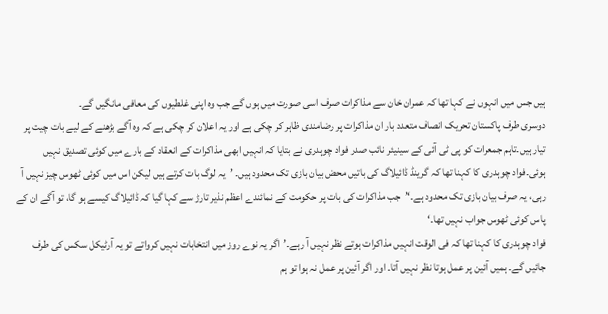ہیں جس میں انہوں نے کہا تھا کہ عمران خان سے مذاکرات صرف اسی صورت میں ہوں گے جب وہ اپنی غلطیوں کی معافی مانگیں گے۔
دوسری طرف پاکستان تحریک انصاف متعدد بار ان مذاکرات پر رضامندی ظاہر کر چکی ہے اور یہ اعلان کر چکی ہے کہ وہ آگے بڑھنے کے لیے بات چیت پر تیار ہیں۔تاہم جمعرات کو پی ٹی آئی کے سینیئر نائب صدر فواد چوہدری نے بتایا کہ انہیں ابھی مذاکرات کے انعقاد کے بارے میں کوئی تصدیق نہیں ہوئی۔فواد چوہدری کا کہنا تھا کہ گرینڈ ڈائیلاگ کی باتیں محض بیان بازی تک محدود ہیں۔ ’یہ لوگ بات کرتے ہیں لیکن اس میں کوئی ٹھوس چیز نہیں آ رہی، یہ صرف بیان بازی تک محدود ہے۔‘’جب مذاکرات کی بات پر حکومت کے نمائندے اعظم نذیر تارڑ سے کہا گیا کہ ڈائیلاگ کیسے ہو گا، تو آگے ان کے پاس کوئی ٹھوس جواب نہیں تھا۔‘
فواد چوہدری کا کہنا تھا کہ فی الوقت انہیں مذاکرات ہوتے نظر نہیں آ رہے۔’اگر یہ نوے روز میں انتخابات نہیں کرواتے تو یہ آرٹیکل سکس کی طرف جائیں گے۔ ہمیں آئین پر عمل ہوتا نظر نہیں آتا۔ اور اگر آئین پر عمل نہ ہوا تو ہم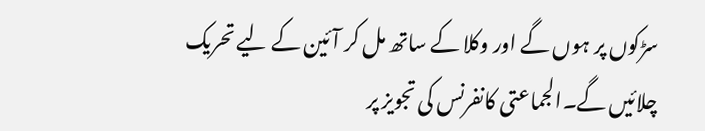سڑکوں پر ہوں گے اور وکلا کے ساتھ مل کر آئین کے لیے تحریک چلائیں گے۔الجماعتی کانفرنس کی تجویز پر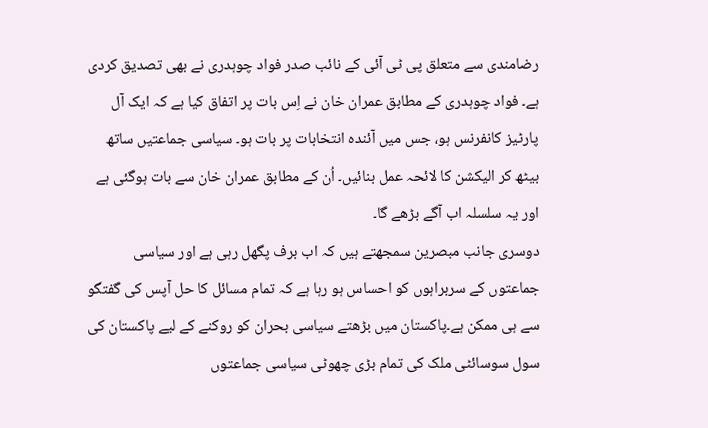رضامندی سے متعلق پی ٹی آئی کے نائب صدر فواد چوہدری نے بھی تصدیق کردی ہے۔ فواد چوہدری کے مطابق عمران خان نے اِس بات پر اتفاق کیا ہے کہ ایک آل پارٹیز کانفرنس ہو، جس میں آئندہ انتخابات پر بات ہو۔ سیاسی جماعتیں ساتھ بیٹھ کر الیکشن کا لائحہ عمل بنائیں۔ اُن کے مطابق عمران خان سے بات ہوگئی ہے اور یہ سلسلہ اب آگے بڑھے گا۔
دوسری جانب مبصرین سمجھتے ہیں کہ اب برف پگھل رہی ہے اور سیاسی جماعتوں کے سربراہوں کو احساس ہو رہا ہے کہ تمام مسائل کا حل آپس کی گفتگو سے ہی ممکن ہے۔پاکستان میں بڑھتے سیاسی بحران کو روکنے کے لیے پاکستان کی سول سوسائٹی ملک کی تمام بڑی چھوٹی سیاسی جماعتوں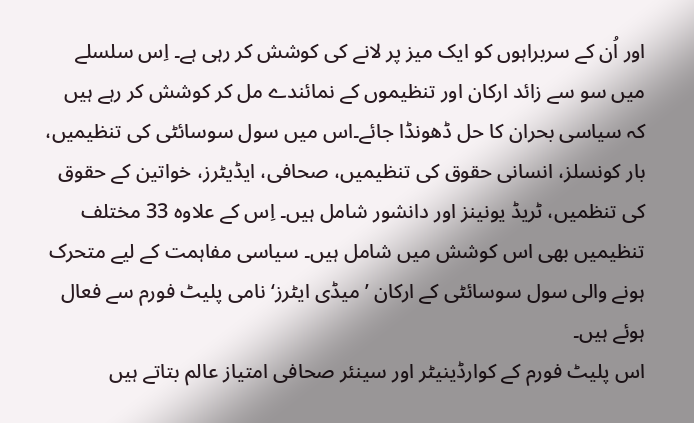اور اُن کے سربراہوں کو ایک میز پر لانے کی کوشش کر رہی ہے۔ اِس سلسلے میں سو سے زائد ارکان اور تنظیموں کے نمائندے مل کر کوشش کر رہے ہیں کہ سیاسی بحران کا حل ڈھونڈا جائے۔اس میں سول سوسائٹی کی تنظیمیں، بار کونسلز، انسانی حقوق کی تنظیمیں، صحافی، ایڈیٹرز، خواتین کے حقوق کی تنظمیں، ٹریڈ یونینز اور دانشور شامل ہیں۔ اِس کے علاوہ 33 مختلف تنظیمیں بھی اس کوشش میں شامل ہیں۔ سیاسی مفاہمت کے لیے متحرک ہونے والی سول سوسائٹی کے ارکان ’میڈی ایٹرز‘ نامی پلیٹ فورم سے فعال ہوئے ہیں۔
اس پلیٹ فورم کے کوارڈینیٹر اور سینئر صحافی امتیاز عالم بتاتے ہیں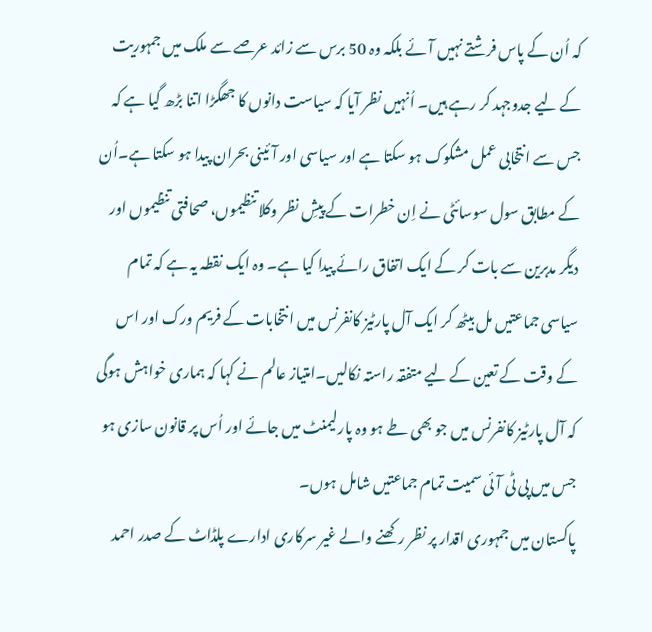کہ اُن کے پاس فرشتے نہیں آئے بلکہ وہ 50 برس سے زائد عرصے سے ملک میں جمہوریت کے لیے جدوجہد کر رہے ہیں۔ اُنہیں نظر آیا کہ سیاست دانوں کا جھگڑا اتنا بڑھ گیا ہے کہ جس سے انتخابی عمل مشکوک ہو سکتا ہے اور سیاسی اور آئینی بحران پیدا ہو سکتا ہے۔اُن کے مطابق سول سوسائٹی نے اِن خطرات کے پیشِ نظر وکلا تنظیموں، صحافتی تنظیموں اور دیگر مدبرین سے بات کر کے ایک اتفاق رائے پیدا کیا ہے۔ وہ ایک نقطہ یہ ہے کہ تمام سیاسی جماعتیں مل بیٹھ کر ایک آل پارٹیز کانفرنس میں انتخابات کے فریم ورک اور اس کے وقت کے تعین کے لیے متفقہ راستہ نکالیں۔امتیاز عالم نے کہا کہ ہماری خواہش ہوگی کہ آل پارٹیز کانفرنس میں جو بھی طے ہو وہ پارلیمنٹ میں جائے اور اُس پر قانون سازی ہو جس میں پی ٹی آئی سمیت تمام جماعتیں شامل ہوں۔
پاکستان میں جمہوری اقدار پر نظر رکھنے والے غیر سرکاری ادارے پلڈاٹ کے صدر احمد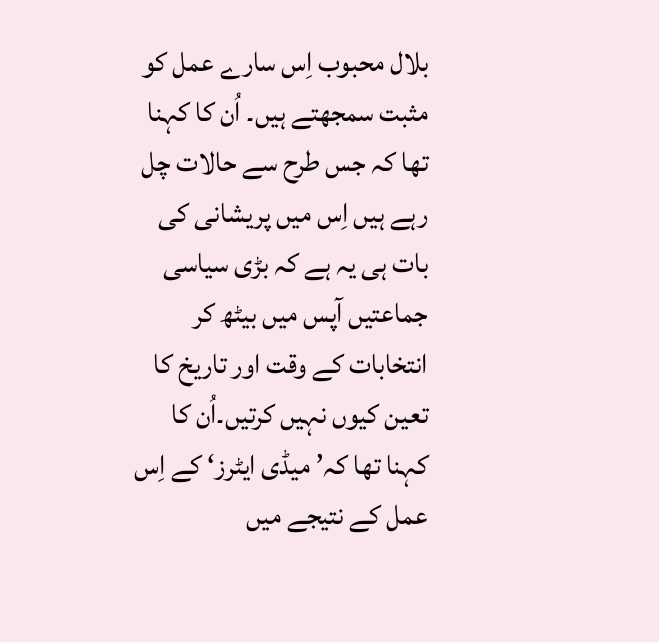بلال محبوب اِس سارے عمل کو مثبت سمجھتے ہیں۔ اُن کا کہنا تھا کہ جس طرح سے حالات چل رہے ہیں اِس میں پریشانی کی بات ہی یہ ہے کہ بڑی سیاسی جماعتیں آپس میں بیٹھ کر انتخابات کے وقت اور تاریخ کا تعین کیوں نہیں کرتیں۔اُن کا کہنا تھا کہ’ میڈی ایٹرز‘ کے اِس عمل کے نتیجے میں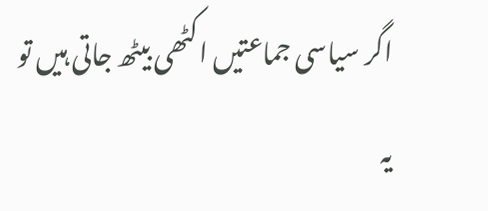اگر سیاسی جماعتیں اکٹھی بیٹھ جاتی ہیں تو یہ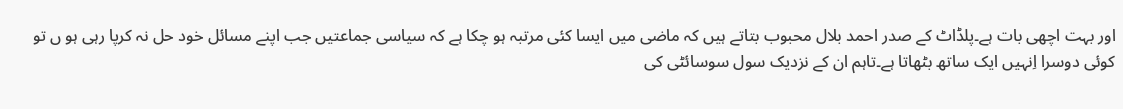اور بہت اچھی بات ہے۔پلڈاٹ کے صدر احمد بلال محبوب بتاتے ہیں کہ ماضی میں ایسا کئی مرتبہ ہو چکا ہے کہ سیاسی جماعتیں جب اپنے مسائل خود حل نہ کرپا رہی ہو ں تو کوئی دوسرا اِنہیں ایک ساتھ بٹھاتا ہے۔تاہم ان کے نزدیک سول سوسائٹی کی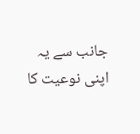جانب سے یہ اپنی نوعیت کا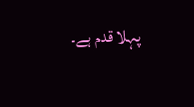پہلا قدم ہے۔